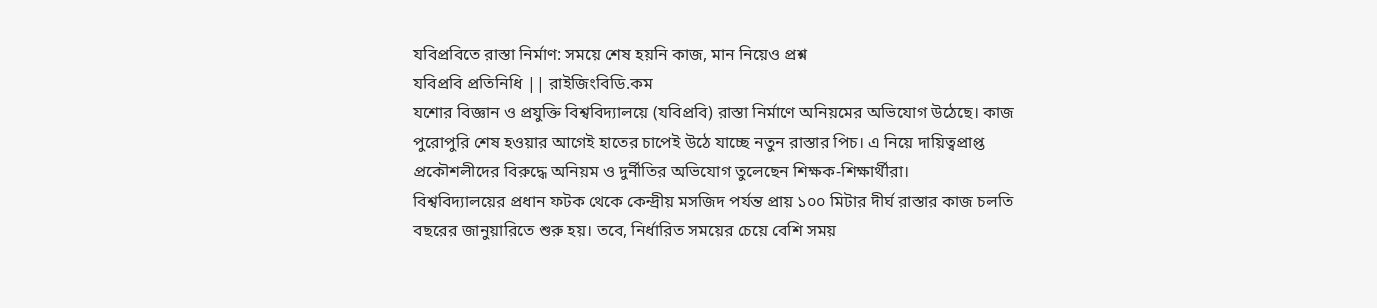যবিপ্রবিতে রাস্তা নির্মাণ: সময়ে শেষ হয়নি কাজ, মান নিয়েও প্রশ্ন
যবিপ্রবি প্রতিনিধি || রাইজিংবিডি.কম
যশোর বিজ্ঞান ও প্রযুক্তি বিশ্ববিদ্যালয়ে (যবিপ্রবি) রাস্তা নির্মাণে অনিয়মের অভিযোগ উঠেছে। কাজ পুরোপুরি শেষ হওয়ার আগেই হাতের চাপেই উঠে যাচ্ছে নতুন রাস্তার পিচ। এ নিয়ে দায়িত্বপ্রাপ্ত প্রকৌশলীদের বিরুদ্ধে অনিয়ম ও দুর্নীতির অভিযোগ তুলেছেন শিক্ষক-শিক্ষার্থীরা।
বিশ্ববিদ্যালয়ের প্রধান ফটক থেকে কেন্দ্রীয় মসজিদ পর্যন্ত প্রায় ১০০ মিটার দীর্ঘ রাস্তার কাজ চলতি বছরের জানুয়ারিতে শুরু হয়। তবে, নির্ধারিত সময়ের চেয়ে বেশি সময়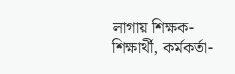লাগায় শিক্ষক-শিক্ষার্থী, কর্মকর্তা-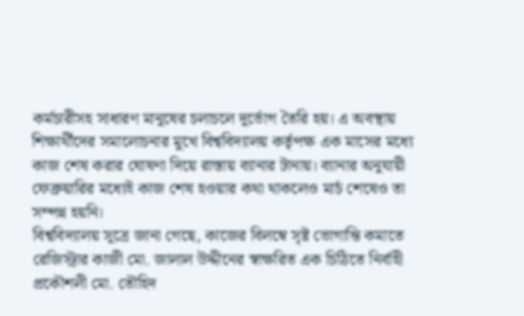কর্মচারীসহ সাধারণ মানুষের চলাচলে দুর্ভোগ তৈরি হয়। এ অবস্থায় শিক্ষার্থীদের সমালোচনার মুখে বিশ্ববিদ্যালয় কর্তৃপক্ষ এক মাসের মধ্যে কাজ শেষ করার ঘোষণা দিয়ে রাস্তায় ব্যানার টানায়। ব্যানার অনুযায়ী ফেব্রুয়ারির মধ্যেই কাজ শেষ হওয়ার কথা থাকলেও মার্চ শেষেও তা সম্পন্ন হয়নি।
বিশ্ববিদ্যালয় সূত্রে জানা গেছে, কাজের বিলম্বে সৃষ্ট ভোগান্তি কমাতে রেজিস্ট্রার কাজী মো. জালাল উদ্দীনের স্বাক্ষরিত এক চিঠিতে নির্বাহী প্রকৌশলী মো. তৌহিদ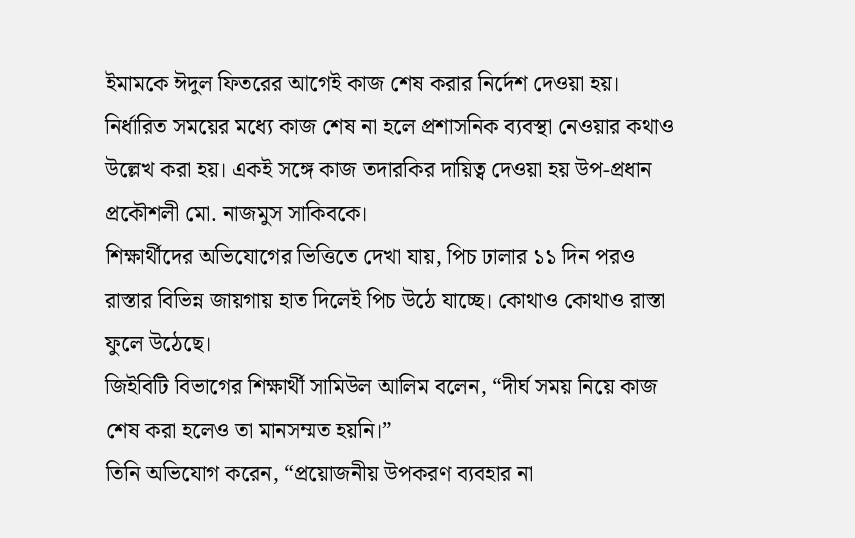ইমামকে ঈদুল ফিতরের আগেই কাজ শেষ করার নির্দেশ দেওয়া হয়। নির্ধারিত সময়ের মধ্যে কাজ শেষ না হলে প্রশাসনিক ব্যবস্থা নেওয়ার কথাও উল্লেখ করা হয়। একই সঙ্গে কাজ তদারকির দায়িত্ব দেওয়া হয় উপ-প্রধান প্রকৌশলী মো. নাজমুস সাকিবকে।
শিক্ষার্থীদের অভিযোগের ভিত্তিতে দেখা যায়, পিচ ঢালার ১১ দিন পরও রাস্তার বিভিন্ন জায়গায় হাত দিলেই পিচ উঠে যাচ্ছে। কোথাও কোথাও রাস্তা ফুলে উঠেছে।
জিইবিটি বিভাগের শিক্ষার্থী সামিউল আলিম বলেন, “দীর্ঘ সময় নিয়ে কাজ শেষ করা হলেও তা মানসম্মত হয়নি।”
তিনি অভিযোগ করেন, “প্রয়োজনীয় উপকরণ ব্যবহার না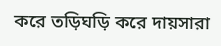করে তড়িঘড়ি করে দায়সারা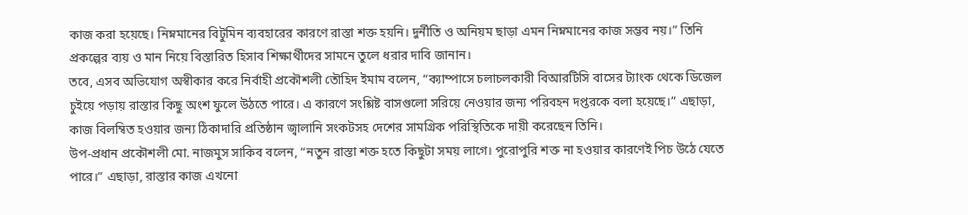কাজ করা হয়েছে। নিম্নমানের বিটুমিন ব্যবহারের কারণে রাস্তা শক্ত হয়নি। দুর্নীতি ও অনিয়ম ছাড়া এমন নিম্নমানের কাজ সম্ভব নয়।” তিনি প্রকল্পের ব্যয় ও মান নিয়ে বিস্তারিত হিসাব শিক্ষার্থীদের সামনে তুলে ধরার দাবি জানান।
তবে, এসব অভিযোগ অস্বীকার করে নির্বাহী প্রকৌশলী তৌহিদ ইমাম বলেন, “ক্যাম্পাসে চলাচলকারী বিআরটিসি বাসের ট্যাংক থেকে ডিজেল চুইয়ে পড়ায় রাস্তার কিছু অংশ ফুলে উঠতে পারে। এ কারণে সংশ্লিষ্ট বাসগুলো সরিয়ে নেওয়ার জন্য পরিবহন দপ্তরকে বলা হয়েছে।” এছাড়া, কাজ বিলম্বিত হওয়ার জন্য ঠিকাদারি প্রতিষ্ঠান জ্বালানি সংকটসহ দেশের সামগ্রিক পরিস্থিতিকে দায়ী করেছেন তিনি।
উপ-প্রধান প্রকৌশলী মো. নাজমুস সাকিব বলেন, “নতুন রাস্তা শক্ত হতে কিছুটা সময় লাগে। পুরোপুরি শক্ত না হওয়ার কারণেই পিচ উঠে যেতে পারে।” এছাড়া, রাস্তার কাজ এখনো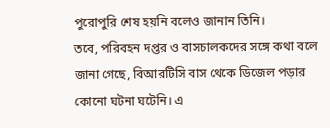পুরোপুরি শেষ হয়নি বলেও জানান তিনি।
তবে, পরিবহন দপ্তর ও বাসচালকদের সঙ্গে কথা বলে জানা গেছে, বিআরটিসি বাস থেকে ডিজেল পড়ার কোনো ঘটনা ঘটেনি। এ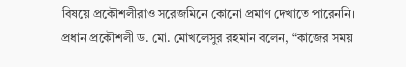বিষয়ে প্রকৌশলীরাও সরেজমিনে কোনো প্রমাণ দেখাতে পারেননি।
প্রধান প্রকৌশলী ড. মো. মোখলেসুর রহমান বলেন, “কাজের সময়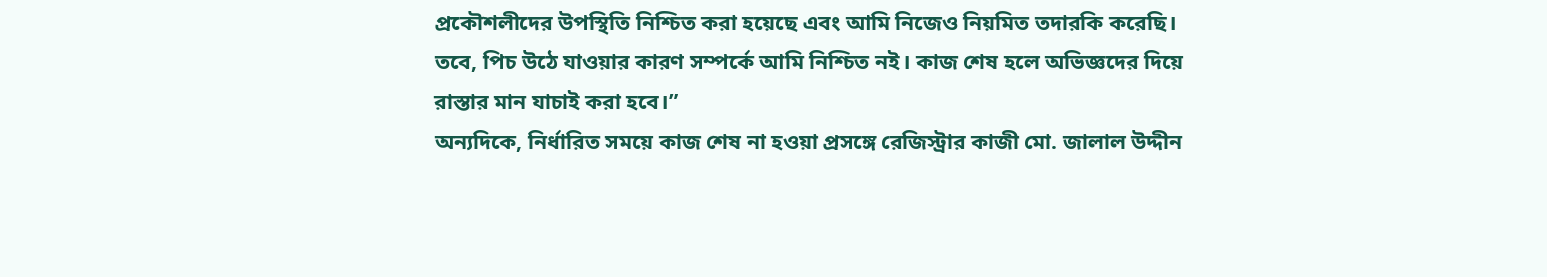প্রকৌশলীদের উপস্থিতি নিশ্চিত করা হয়েছে এবং আমি নিজেও নিয়মিত তদারকি করেছি। তবে, পিচ উঠে যাওয়ার কারণ সম্পর্কে আমি নিশ্চিত নই। কাজ শেষ হলে অভিজ্ঞদের দিয়ে রাস্তার মান যাচাই করা হবে।”
অন্যদিকে, নির্ধারিত সময়ে কাজ শেষ না হওয়া প্রসঙ্গে রেজিস্ট্রার কাজী মো. জালাল উদ্দীন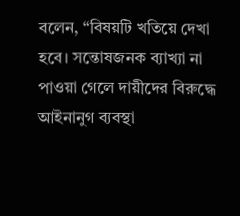বলেন, “বিষয়টি খতিয়ে দেখা হবে। সন্তোষজনক ব্যাখ্যা না পাওয়া গেলে দায়ীদের বিরুদ্ধে আইনানুগ ব্যবস্থা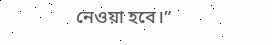নেওয়া হবে।”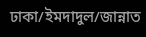ঢাকা/ইমদাদুল/জান্নাত